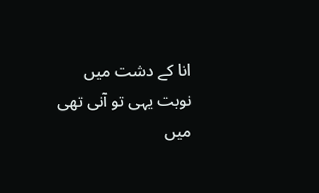انا کے دشت میں نوبت یہی تو آنی تھی
میں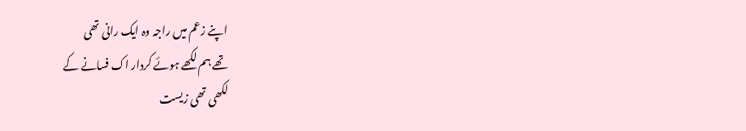اپنے زعم میں راجہ وہ ایک رانی تھی
تھے ہم لکھے ہوئے کردار اک فسانے کے
لکھی تھی زیست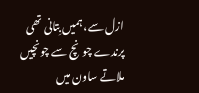ازل سے، ہمیں بِتانی تھی
پرندے چونچ سے چونچیں ملاتے ساون میں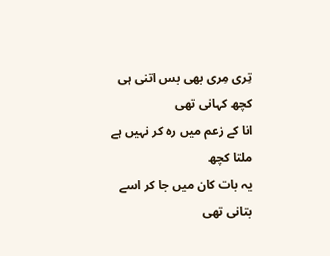تِری مِری بھی بس اتنی ہی کچھ کہانی تھی
انا کے زعم میں رہ کر نہیں ہے ملتا کچھ
یہ بات کان میں جا کر اسے بتانی تھی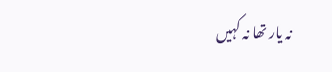نہ یار تھا نہ کہیں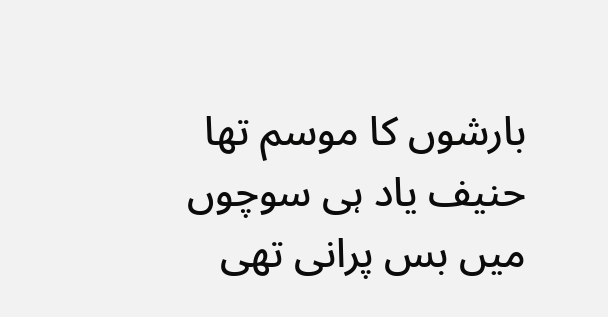بارشوں کا موسم تھا
حنیف یاد ہی سوچوں میں بس پرانی تھی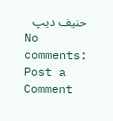حنیف دیپ
No comments:
Post a Comment